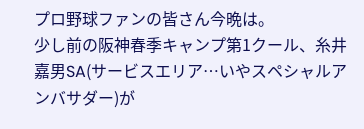プロ野球ファンの皆さん今晩は。
少し前の阪神春季キャンプ第1クール、糸井嘉男SA(サービスエリア…いやスペシャルアンバサダー)が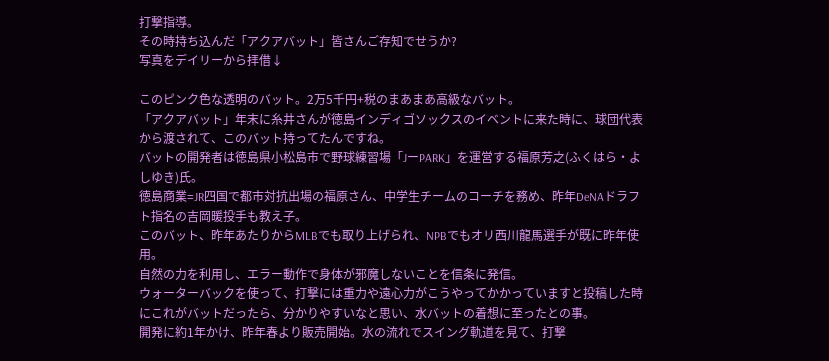打撃指導。
その時持ち込んだ「アクアバット」皆さんご存知でせうか?
写真をデイリーから拝借↓

このピンク色な透明のバット。2万5千円+税のまあまあ高級なバット。
「アクアバット」年末に糸井さんが徳島インディゴソックスのイベントに来た時に、球団代表から渡されて、このバット持ってたんですね。
バットの開発者は徳島県小松島市で野球練習場「JーPARK」を運営する福原芳之(ふくはら・よしゆき)氏。
徳島商業=JR四国で都市対抗出場の福原さん、中学生チームのコーチを務め、昨年DeNAドラフト指名の吉岡暖投手も教え子。
このバット、昨年あたりからMLBでも取り上げられ、NPBでもオリ西川龍馬選手が既に昨年使用。
自然の力を利用し、エラー動作で身体が邪魔しないことを信条に発信。
ウォーターバックを使って、打撃には重力や遠心力がこうやってかかっていますと投稿した時にこれがバットだったら、分かりやすいなと思い、水バットの着想に至ったとの事。
開発に約1年かけ、昨年春より販売開始。水の流れでスイング軌道を見て、打撃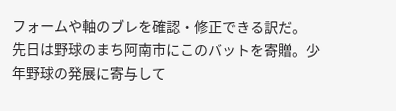フォームや軸のブレを確認・修正できる訳だ。
先日は野球のまち阿南市にこのバットを寄贈。少年野球の発展に寄与して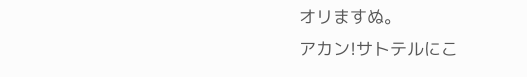オリますぬ。
アカン!サトテルにこ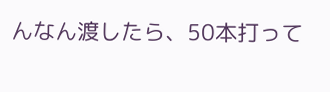んなん渡したら、50本打って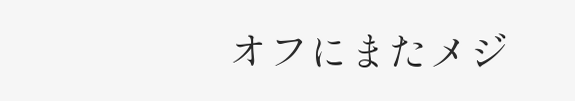オフにまたメジ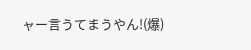ャー言うてまうやん!(爆)